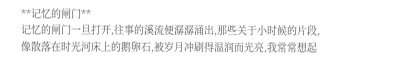**记忆的闸门**
记忆的闸门一旦打开,往事的溪流便潺潺涌出,那些关于小时候的片段,像散落在时光河床上的鹅卵石,被岁月冲刷得温润而光亮,我常常想起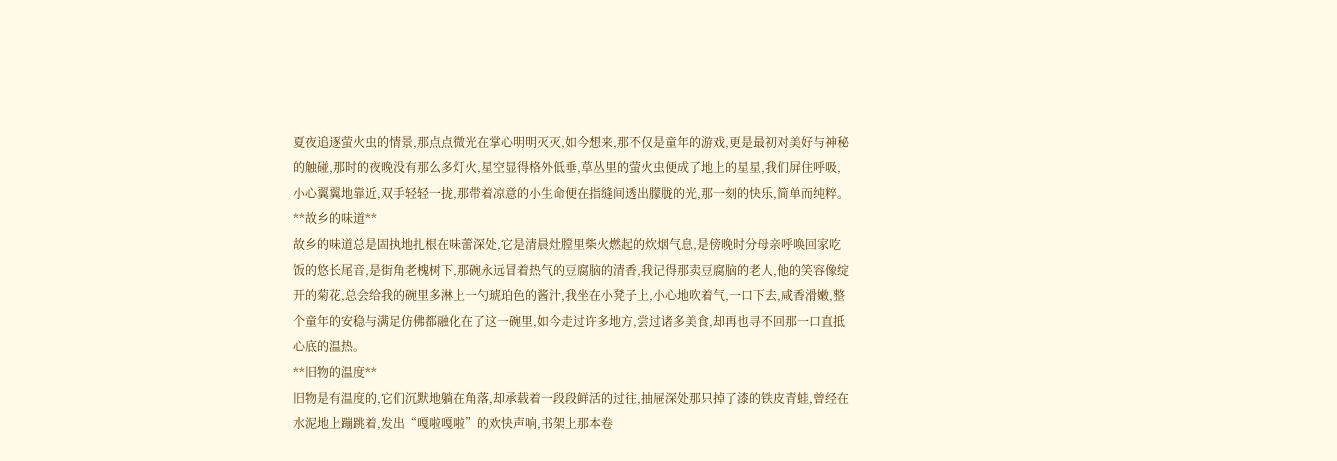夏夜追逐萤火虫的情景,那点点微光在掌心明明灭灭,如今想来,那不仅是童年的游戏,更是最初对美好与神秘的触碰,那时的夜晚没有那么多灯火,星空显得格外低垂,草丛里的萤火虫便成了地上的星星,我们屏住呼吸,小心翼翼地靠近,双手轻轻一拢,那带着凉意的小生命便在指缝间透出朦胧的光,那一刻的快乐,简单而纯粹。
**故乡的味道**
故乡的味道总是固执地扎根在味蕾深处,它是清晨灶膛里柴火燃起的炊烟气息,是傍晚时分母亲呼唤回家吃饭的悠长尾音,是街角老槐树下,那碗永远冒着热气的豆腐脑的清香,我记得那卖豆腐脑的老人,他的笑容像绽开的菊花,总会给我的碗里多淋上一勺琥珀色的酱汁,我坐在小凳子上,小心地吹着气,一口下去,咸香滑嫩,整个童年的安稳与满足仿佛都融化在了这一碗里,如今走过许多地方,尝过诸多美食,却再也寻不回那一口直抵心底的温热。
**旧物的温度**
旧物是有温度的,它们沉默地躺在角落,却承载着一段段鲜活的过往,抽屉深处那只掉了漆的铁皮青蛙,曾经在水泥地上蹦跳着,发出“嘎啦嘎啦”的欢快声响,书架上那本卷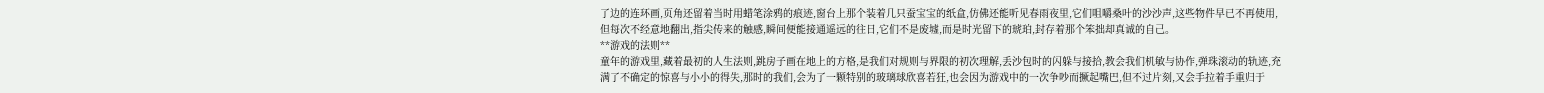了边的连环画,页角还留着当时用蜡笔涂鸦的痕迹,窗台上那个装着几只蚕宝宝的纸盒,仿佛还能听见春雨夜里,它们咀嚼桑叶的沙沙声,这些物件早已不再使用,但每次不经意地翻出,指尖传来的触感,瞬间便能接通遥远的往日,它们不是废墟,而是时光留下的琥珀,封存着那个笨拙却真诚的自己。
**游戏的法则**
童年的游戏里,藏着最初的人生法则,跳房子画在地上的方格,是我们对规则与界限的初次理解,丢沙包时的闪躲与接拾,教会我们机敏与协作,弹珠滚动的轨迹,充满了不确定的惊喜与小小的得失,那时的我们,会为了一颗特别的玻璃球欣喜若狂,也会因为游戏中的一次争吵而撅起嘴巴,但不过片刻,又会手拉着手重归于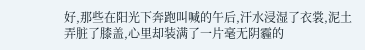好,那些在阳光下奔跑叫喊的午后,汗水浸湿了衣裳,泥土弄脏了膝盖,心里却装满了一片毫无阴霾的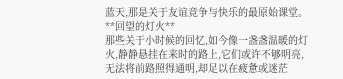蓝天,那是关于友谊竞争与快乐的最原始课堂。
**回望的灯火**
那些关于小时候的回忆,如今像一盏盏温暖的灯火,静静悬挂在来时的路上,它们或许不够明亮,无法将前路照得通明,却足以在疲惫或迷茫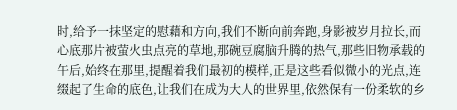时,给予一抹坚定的慰藉和方向,我们不断向前奔跑,身影被岁月拉长,而心底那片被萤火虫点亮的草地,那碗豆腐脑升腾的热气,那些旧物承载的午后,始终在那里,提醒着我们最初的模样,正是这些看似微小的光点,连缀起了生命的底色,让我们在成为大人的世界里,依然保有一份柔软的乡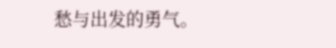愁与出发的勇气。